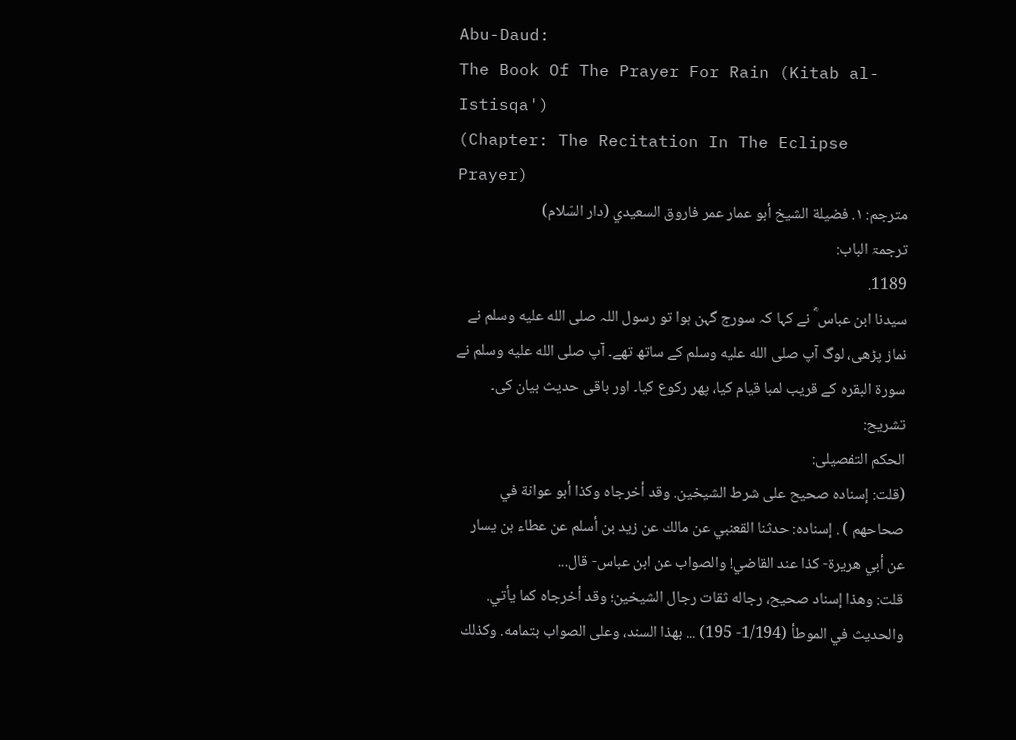Abu-Daud:
The Book Of The Prayer For Rain (Kitab al-Istisqa')
(Chapter: The Recitation In The Eclipse Prayer)
مترجم: ١. فضيلة الشيخ أبو عمار عمر فاروق السعيدي (دار السّلام)
ترجمۃ الباب:
1189.
سیدنا ابن عباس ؓ نے کہا کہ سورج گہن ہوا تو رسول اللہ صلى الله عليه وسلم نے نماز پڑھی، لوگ آپ صلى الله عليه وسلم کے ساتھ تھے۔ آپ صلى الله عليه وسلم نے سورۃ البقرہ کے قریب لمبا قیام کیا، پھر رکوع کیا۔ اور باقی حدیث بیان کی۔
تشریح:
الحکم التفصیلی:
(قلت: إسناده صحيح على شرط الشيخين. وقد أخرجاه وكذا أبو عوانة في صحاحهم ) . إسناده: حدثنا القعنبي عن مالك عن زيد بن أسلم عن عطاء بن يسار عن أبي هريرة- كذا عند القاضي! والصواب عن ابن عباس- قال...
قلت: وهذا إسناد صحيح، رجاله ثقات رجال الشيخين؛ وقد أخرجاه كما يأتي. والحديث في الموطأ (1/194- 195) ... بهذا السند، وعلى الصواب بتمامه. وكذلك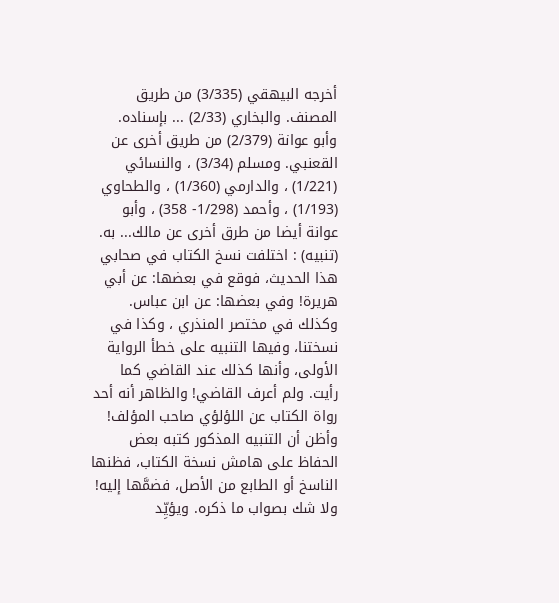أخرجه البيهقي (3/335) من طريق المصنف. والبخاري (2/33) ... بإسناده. وأبو عوانة (2/379) من طريق أخرى عن القعنبي. ومسلم (3/34) ، والنسائي (1/221) ، والدارمي (1/360) ، والطحاوي (1/193) ، وأحمد (1/298- 358) ، وأبو عوانة أيضا من طرق أخرى عن مالك... به. (تنبيه) : اختلفت نسخ الكتاب في صحابي هذا الحديث، فوقع في بعضها: عن أبي هريرة! وفي بعضها: عن ابن عباس. وكذلك في مختصر المنذري ، وكذا في نسختنا، وفيها التنبيه على خطأ الرواية الأولى، وأنها كذلك عند القاضي كما رأيت. ولم أعرف القاضي! والظاهر أنه أحد رواة الكتاب عن اللؤلؤي صاحب المؤلف! وأظن أن التنبيه المذكور كتبه بعض الحفاظ على هامش نسخة الكتاب، فظنها الناسخ أو الطابع من الأصل، فضمَّها إليه! ولا شك بصواب ما ذكره. ويؤيِّد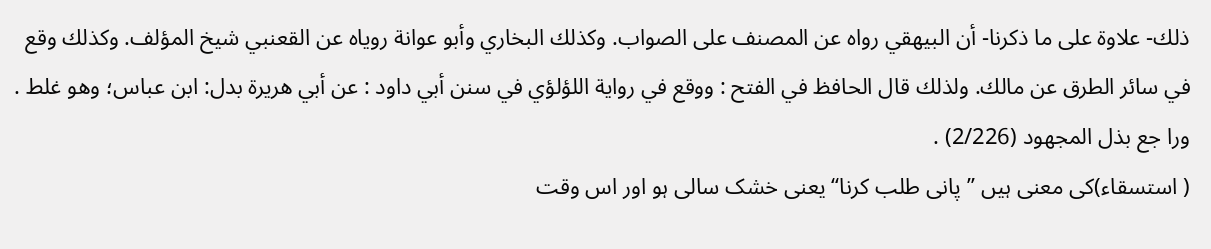ذلك- علاوة على ما ذكرنا- أن البيهقي رواه عن المصنف على الصواب. وكذلك البخاري وأبو عوانة روياه عن القعنبي شيخ المؤلف. وكذلك وقع في سائر الطرق عن مالك. ولذلك قال الحافظ في الفتح : ووقع في رواية اللؤلؤي في سنن أبي داود : عن أبي هريرة بدل: ابن عباس؛ وهو غلط . ورا جع بذل المجهود (2/226) .
( استسقاء)کی معنی ہیں ’’پانی طلب کرنا‘‘ یعنی خشک سالی ہو اور اس وقت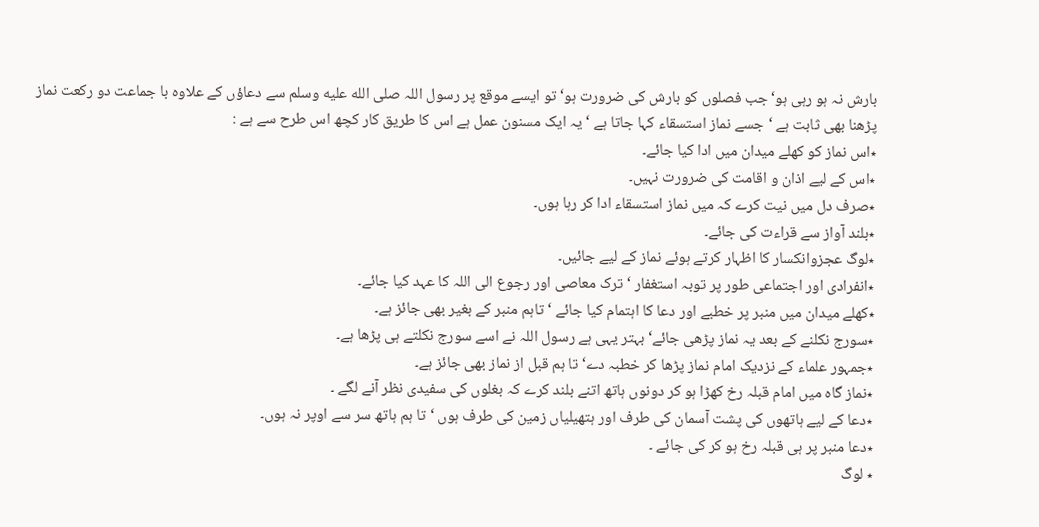بارش نہ ہو رہی ہو‘جب فصلوں کو بارش کی ضرورت ہو‘ تو ایسے موقع پر رسول اللہ صلى الله عليه وسلم سے دعاؤں کے علاوہ با جماعت دو رکعت نماز پڑھنا بھی ثابت ہے ‘جسے نماز استسقاء کہا جاتا ہے ‘ یہ ایک مسنون عمل ہے اس کا طریق کار کچھ اس طرح سے ہے :
٭اس نماز کو کھلے میدان میں ادا کیا جائے۔
٭اس کے لیے اذان و اقامت کی ضرورت نہیں۔
٭صرف دل میں نیت کرے کہ میں نماز استسقاء ادا کر رہا ہوں۔
٭بلند آواز سے قراءت کی جائے۔
٭لوگ عجزوانکسار کا اظہار کرتے ہوئے نماز کے لیے جائیں۔
٭انفرادی اور اجتماعی طور پر توبہ استغفار ‘ترک معاصی اور رجوع الی اللہ کا عہد کیا جائے۔
٭کھلے میدان میں منبر پر خطبے اور دعا کا اہتمام کیا جائے ‘تاہم منبر کے بغیر بھی جائز ہے۔
٭سورج نکلنے کے بعد یہ نماز پڑھی جائے‘ بہتر یہی ہے رسول اللہ نے اسے سورج نکلتے ہی پڑھا ہے۔
٭جمہور علماء کے نزدیک امام نماز پڑھا کر خطبہ دے‘ تا ہم قبل از نماز بھی جائز ہے۔
٭نماز گاہ میں امام قبلہ رخ کھڑا ہو کر دونوں ہاتھ اتنے بلند کرے کہ بغلوں کی سفیدی نظر آنے لگے ۔
٭دعا کے لیے ہاتھوں کی پشت آسمان کی طرف اور ہتھیلیاں زمین کی طرف ہوں ‘تا ہم ہاتھ سر سے اوپر نہ ہوں۔
٭دعا منبر پر ہی قبلہ رخ ہو کر کی جائے ۔
٭ لوگ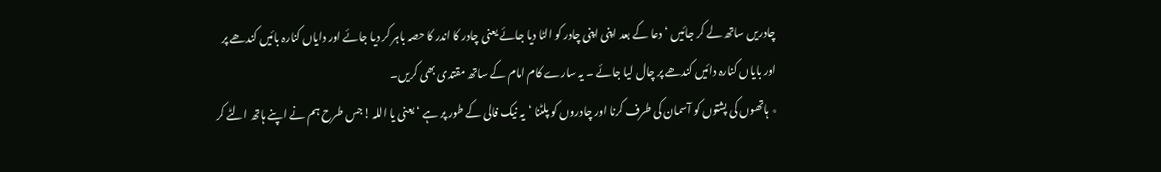چادریں ساتھ لے کر جائیں ‘دعا کے بعد اپنی اپنی چادر کو الٹا دیا جائے یعنی چادر کا اندر کا حصہ باہر کر دیا جائے اور دایاں کنارہ بائیں کندھے پر اور بایاں کنارہ دائیں کندھے پر چال لیا جائے ۔ یہ سارے کام امام کے ساتھ مقتدی بھی کریں۔
٭ ہاتھوں کی پشتوں کو آسمان کی طرف کرنا اور چادروں کو پلٹنا ‘یہ نیک فالی کے طور پر ہے ‘یعنی یا اللہ !جس طرح ہم نے اپنے ہاتھ الٹے کر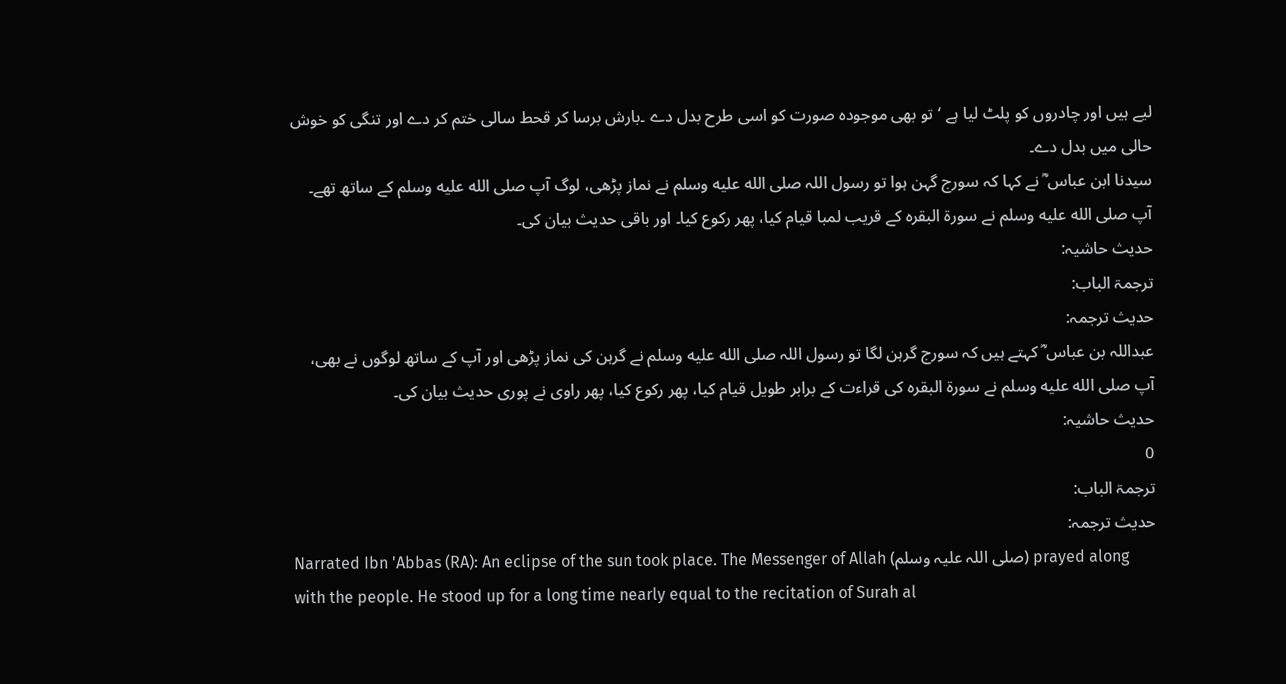لیے ہیں اور چادروں کو پلٹ لیا ہے ‘تو بھی موجودہ صورت کو اسی طرح بدل دے ۔بارش برسا کر قحط سالی ختم کر دے اور تنگی کو خوش حالی میں بدل دے۔
سیدنا ابن عباس ؓ نے کہا کہ سورج گہن ہوا تو رسول اللہ صلى الله عليه وسلم نے نماز پڑھی، لوگ آپ صلى الله عليه وسلم کے ساتھ تھے۔ آپ صلى الله عليه وسلم نے سورۃ البقرہ کے قریب لمبا قیام کیا، پھر رکوع کیا۔ اور باقی حدیث بیان کی۔
حدیث حاشیہ:
ترجمۃ الباب:
حدیث ترجمہ:
عبداللہ بن عباس ؓ کہتے ہیں کہ سورج گرہن لگا تو رسول اللہ صلى الله عليه وسلم نے گرہن کی نماز پڑھی اور آپ کے ساتھ لوگوں نے بھی، آپ صلى الله عليه وسلم نے سورۃ البقرہ کی قراءت کے برابر طویل قیام کیا، پھر رکوع کیا، پھر راوی نے پوری حدیث بیان کی۔
حدیث حاشیہ:
0
ترجمۃ الباب:
حدیث ترجمہ:
Narrated Ibn 'Abbas (RA): An eclipse of the sun took place. The Messenger of Allah (صلی اللہ علیہ وسلم) prayed along with the people. He stood up for a long time nearly equal to the recitation of Surah al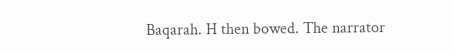Baqarah. H then bowed. The narrator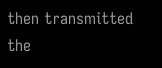then transmitted the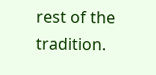rest of the tradition.